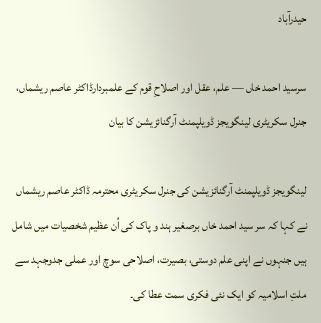حیدرآباد

سرسید احمد خاں — علم، عقل اور اصلاحِ قوم کے علمبردارڈاکٹر عاصم ریشماں، جنرل سکریٹری لینگویجز ڈویلپمنٹ آرگنائزیشن کا بیان

لینگویجز ڈویلپمنٹ آرگنائزیشن کی جنرل سکریٹری محترمہ ڈاکٹر عاصم ریشماں نے کہا کہ سر سید احمد خاں برصغیر ہند و پاک کی اُن عظیم شخصیات میں شامل ہیں جنہوں نے اپنی علم دوستی، بصیرت، اصلاحی سوچ اور عملی جدوجہد سے ملتِ اسلامیہ کو ایک نئی فکری سمت عطا کی۔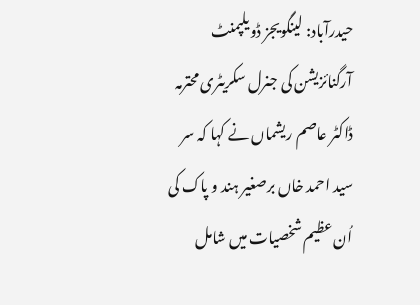حیدرآباد: لینگویجز ڈویلپمنٹ آرگنائزیشن کی جنرل سکریٹری محترمہ ڈاکٹر عاصم ریشماں نے کہا کہ سر سید احمد خاں برصغیر ہند و پاک کی اُن عظیم شخصیات میں شامل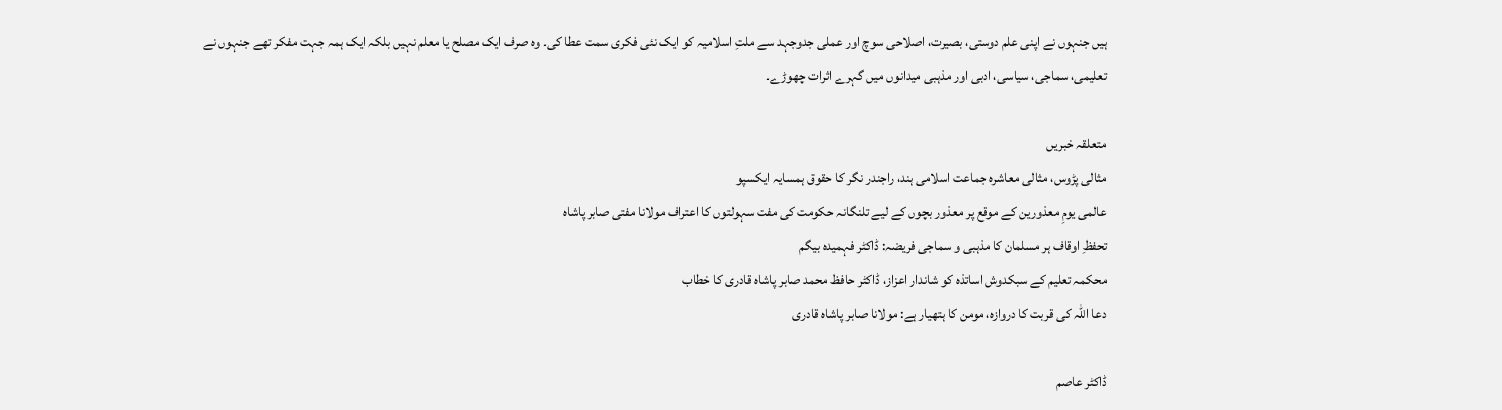ہیں جنہوں نے اپنی علم دوستی، بصیرت، اصلاحی سوچ اور عملی جدوجہد سے ملتِ اسلامیہ کو ایک نئی فکری سمت عطا کی۔ وہ صرف ایک مصلح یا معلم نہیں بلکہ ایک ہمہ جہت مفکر تھے جنہوں نے تعلیمی، سماجی، سیاسی، ادبی اور مذہبی میدانوں میں گہرے اثرات چھوڑے۔

متعلقہ خبریں
مثالی پڑوس، مثالی معاشرہ جماعت اسلامی ہند، راجندر نگر کا حقوق ہمسایہ ایکسپو
عالمی یومِ معذورین کے موقع پر معذور بچوں کے لیے تلنگانہ حکومت کی مفت سہولتوں کا اعتراف مولانا مفتی صابر پاشاہ
تحفظِ اوقاف ہر مسلمان کا مذہبی و سماجی فریضہ: ڈاکٹر فہمیدہ بیگم
محکمہ تعلیم کے سبکدوش اساتذہ کو شاندار اعزاز، ڈاکٹر حافظ محمد صابر پاشاہ قادری کا خطاب
دعا اللہ کی قربت کا دروازہ، مومن کا ہتھیار ہے: مولانا صابر پاشاہ قادری

ڈاکٹر عاصم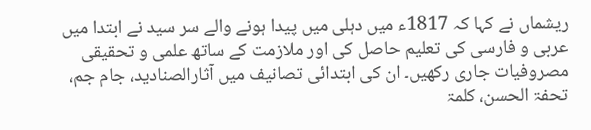ریشماں نے کہا کہ 1817ء میں دہلی میں پیدا ہونے والے سر سید نے ابتدا میں عربی و فارسی کی تعلیم حاصل کی اور ملازمت کے ساتھ علمی و تحقیقی مصروفیات جاری رکھیں۔ ان کی ابتدائی تصانیف میں آثارالصنادید، جام جم، تحفۃ الحسن، کلمۃ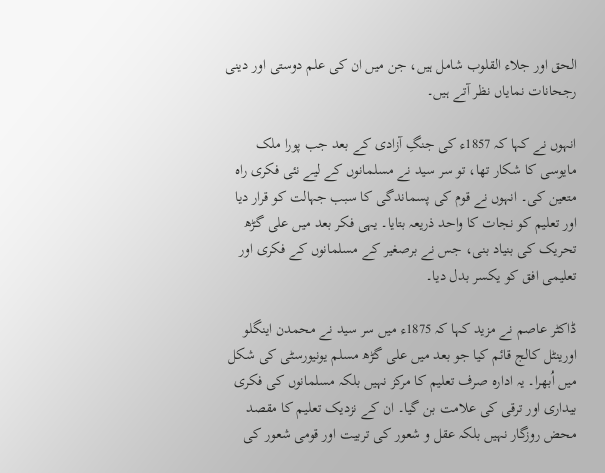الحق اور جلاء القلوب شامل ہیں، جن میں ان کی علم دوستی اور دینی رجحانات نمایاں نظر آتے ہیں۔

انہوں نے کہا کہ 1857ء کی جنگِ آزادی کے بعد جب پورا ملک مایوسی کا شکار تھا، تو سر سید نے مسلمانوں کے لیے نئی فکری راہ متعین کی۔ انہوں نے قوم کی پسماندگی کا سبب جہالت کو قرار دیا اور تعلیم کو نجات کا واحد ذریعہ بتایا۔ یہی فکر بعد میں علی گڑھ تحریک کی بنیاد بنی، جس نے برصغیر کے مسلمانوں کے فکری اور تعلیمی افق کو یکسر بدل دیا۔

ڈاکٹر عاصم نے مزید کہا کہ 1875ء میں سر سید نے محمدن اینگلو اورینٹل کالج قائم کیا جو بعد میں علی گڑھ مسلم یونیورسٹی کی شکل میں اُبھرا۔ یہ ادارہ صرف تعلیم کا مرکز نہیں بلکہ مسلمانوں کی فکری بیداری اور ترقی کی علامت بن گیا۔ ان کے نزدیک تعلیم کا مقصد محض روزگار نہیں بلکہ عقل و شعور کی تربیت اور قومی شعور کی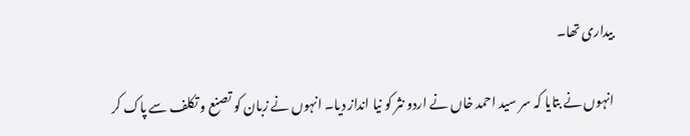بیداری تھا۔

انہوں نے بتایا کہ سر سید احمد خاں نے اردو نثر کو نیا انداز دیا۔ انہوں نے زبان کو تصنع و تکلف سے پاک کر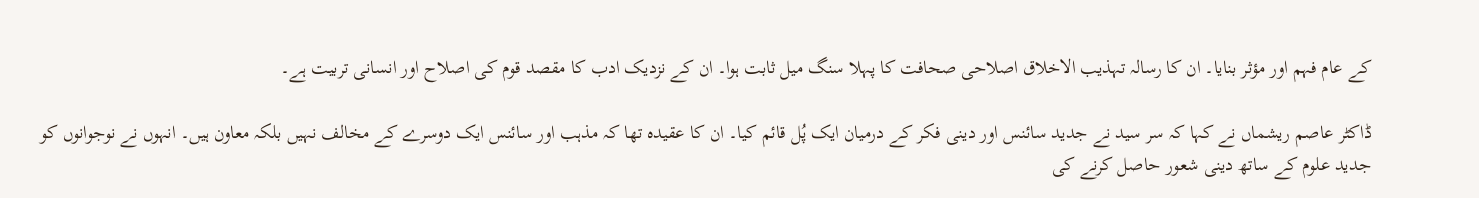کے عام فہم اور مؤثر بنایا۔ ان کا رسالہ تہذیب الاخلاق اصلاحی صحافت کا پہلا سنگ میل ثابت ہوا۔ ان کے نزدیک ادب کا مقصد قوم کی اصلاح اور انسانی تربیت ہے۔

ڈاکٹر عاصم ریشماں نے کہا کہ سر سید نے جدید سائنس اور دینی فکر کے درمیان ایک پُل قائم کیا۔ ان کا عقیدہ تھا کہ مذہب اور سائنس ایک دوسرے کے مخالف نہیں بلکہ معاون ہیں۔ انہوں نے نوجوانوں کو جدید علوم کے ساتھ دینی شعور حاصل کرنے کی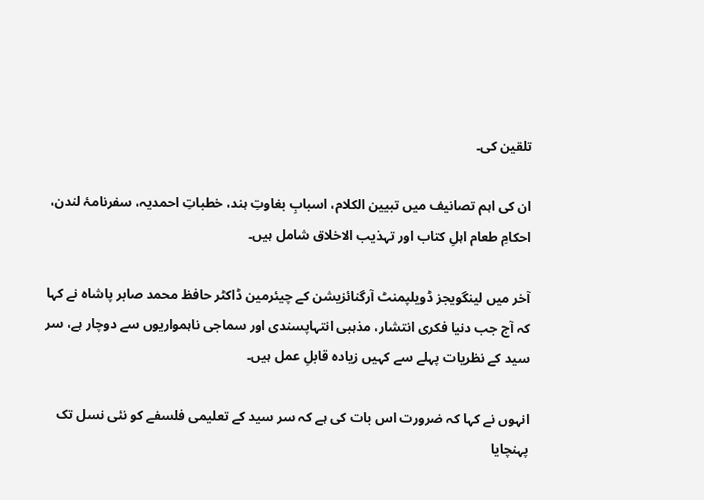تلقین کی۔

ان کی اہم تصانیف میں تبیین الکلام، اسبابِ بغاوتِ ہند، خطباتِ احمدیہ، سفرنامۂ لندن، احکامِ طعام اہلِ کتاب اور تہذیب الاخلاق شامل ہیں۔

آخر میں لینگویجز ڈویلپمنٹ آرگنائزیشن کے چیئرمین ڈاکٹر حافظ محمد صابر پاشاہ نے کہا کہ آج جب دنیا فکری انتشار، مذہبی انتہاپسندی اور سماجی ناہمواریوں سے دوچار ہے، سر سید کے نظریات پہلے سے کہیں زیادہ قابلِ عمل ہیں۔

انہوں نے کہا کہ ضرورت اس بات کی ہے کہ سر سید کے تعلیمی فلسفے کو نئی نسل تک پہنچایا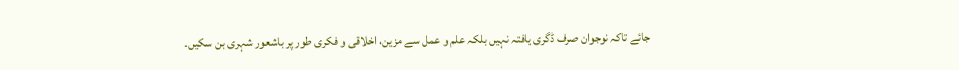جائے تاکہ نوجوان صرف ڈگری یافتہ نہیں بلکہ علم و عمل سے مزین، اخلاقی و فکری طور پر باشعور شہری بن سکیں۔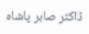ڈاکٹر صابر پاشاہ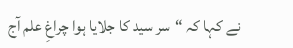نے کہا کہ “سر سید کا جلایا ہوا چراغِ علم آج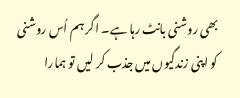بھی روشنی بانٹ رہا ہے۔ اگر ہم اُس روشنی کو اپنی زندگیوں میں جذب کر لیں تو ہمارا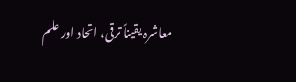معاشرہ یقیناً ترقی، اتحاد اور علم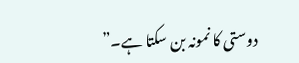دوستی کا نمونہ بن سکتا ہے۔”